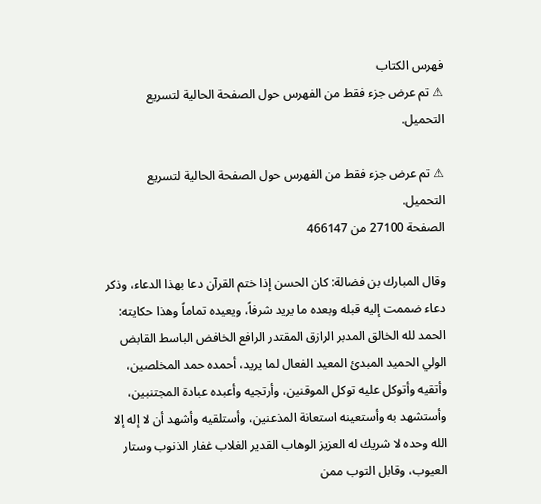فهرس الكتاب
⚠ تم عرض جزء فقط من الفهرس حول الصفحة الحالية لتسريع التحميل.

⚠ تم عرض جزء فقط من الفهرس حول الصفحة الحالية لتسريع التحميل.
الصفحة 27100 من 466147

وقال المبارك بن فضالة: كان الحسن إذا ختم القرآن دعا بهذا الدعاء، وذكر دعاء ضممت إليه قبله وبعده ما يريد شرفاً، ويعيده تماماً وهذا حكايته: الحمد لله الخالق المدبر الرازق المقتدر الرافع الخافض الباسط القابض الولي الحميد المبدئ المعيد الفعال لما يريد، أحمده حمد المخلصين، وأتقيه وأتوكل عليه توكل الموقنين، وأرتجيه وأعبده عبادة المجتنبين، وأستشهد به وأستعينه استعانة المذعنين، وأستلقيه وأشهد أن لا إله إلا الله وحده لا شريك له العزيز الوهاب القدير الغلاب غفار الذنوب وستار العيوب، وقابل التوب ممن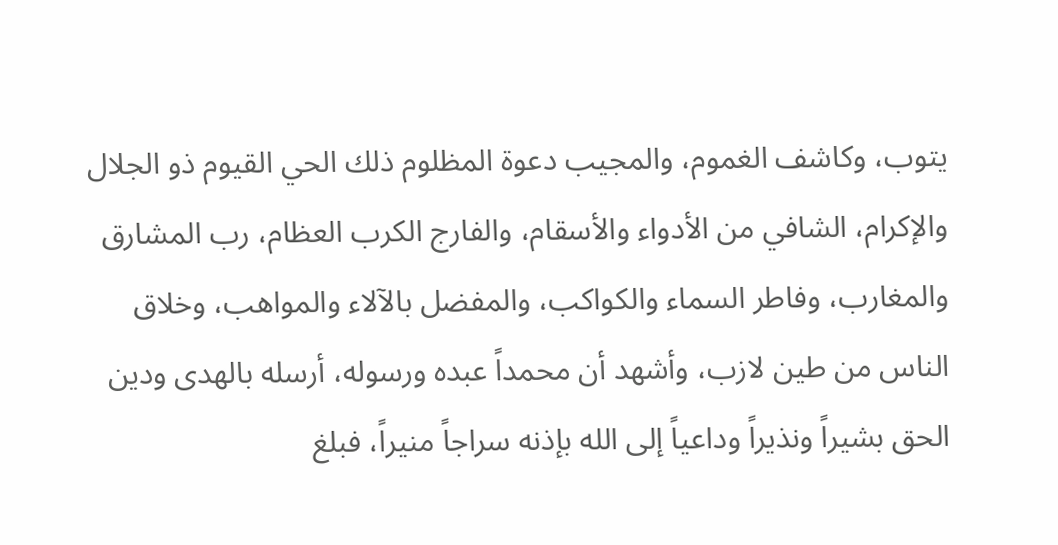يتوب، وكاشف الغموم، والمجيب دعوة المظلوم ذلك الحي القيوم ذو الجلال والإكرام، الشافي من الأدواء والأسقام، والفارج الكرب العظام، رب المشارق والمغارب، وفاطر السماء والكواكب، والمفضل بالآلاء والمواهب، وخلاق الناس من طين لازب، وأشهد أن محمداً عبده ورسوله، أرسله بالهدى ودين الحق بشيراً ونذيراً وداعياً إلى الله بإذنه سراجاً منيراً، فبلغ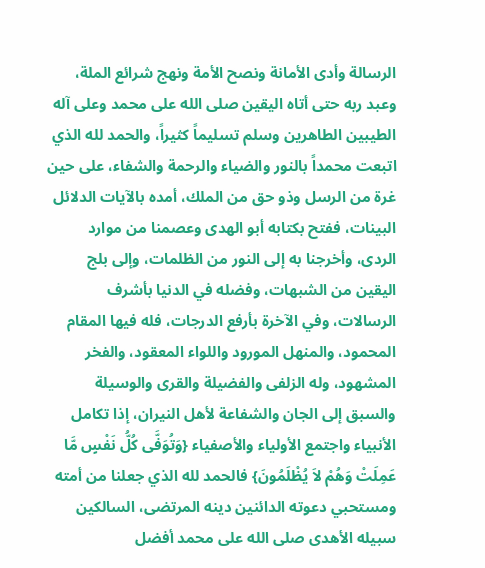الرسالة وأدى الأمانة ونصح الأمة ونهج شرائع الملة، وعبد ربه حتى أتاه اليقين صلى الله على محمد وعلى آله الطيبين الطاهرين وسلم تسليماً كثيراً، والحمد لله الذي اتبعت محمداً بالنور والضياء والرحمة والشفاء، على حين غرة من الرسل وذو حق من الملك، أمده بالآيات الدلائل البينات، ففتح بكتابه أبو الهدى وعصمنا من موارد الردى، وأخرجنا به إلى النور من الظلمات، وإلى بلج اليقين من الشبهات، وفضله في الدنيا بأشرف الرسالات، وفي الآخرة بأرفع الدرجات، فله فيها المقام المحمود، والمنهل المورود واللواء المعقود، والفخر المشهود، وله الزلفى والفضيلة والقرى والوسيلة والسبق إلى الجان والشفاعة لأهل النيران، إذا تكامل الأنبياء واجتمع الأولياء والأصفياء {وَتُوَفَّى كُلُّ نَفْسٍ مَّا عَمِلَتْ وَهُمْ لاَ يُظْلَمُونَ} فالحمد لله الذي جعلنا من أمته ومستحبي دعوته الدائنين دينه المرتضى، السالكين سبيله الأهدى صلى الله على محمد أفضل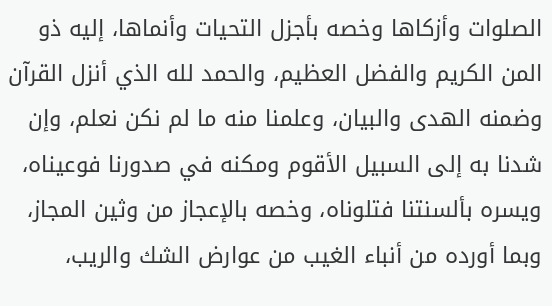الصلوات وأزكاها وخصه بأجزل التحيات وأنماها، إليه ذو المن الكريم والفضل العظيم، والحمد لله الذي أنزل القرآن وضمنه الهدى والبيان، وعلمنا منه ما لم نكن نعلم، وإن شدنا به إلى السبيل الأقوم ومكنه في صدورنا فوعيناه، ويسره بألسنتنا فتلوناه، وخصه بالإعجاز من وثين المجاز، وبما أورده من أنباء الغيب من عوارض الشك والريب،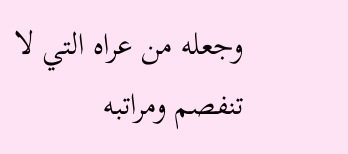وجعله من عراه التي لا تنفصم ومراتبه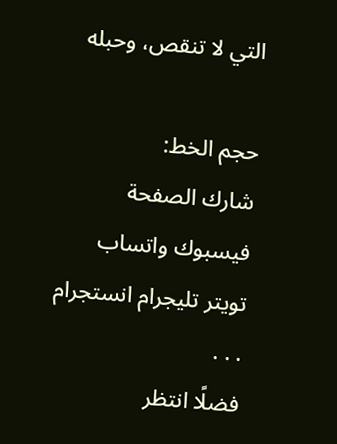التي لا تنقص، وحبله

حجم الخط:
شارك الصفحة
فيسبوك واتساب تويتر تليجرام انستجرام
. . .
فضلًا انتظر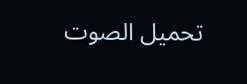تحميل الصوت